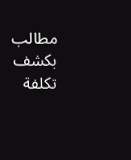مطالب بكشف تكلفة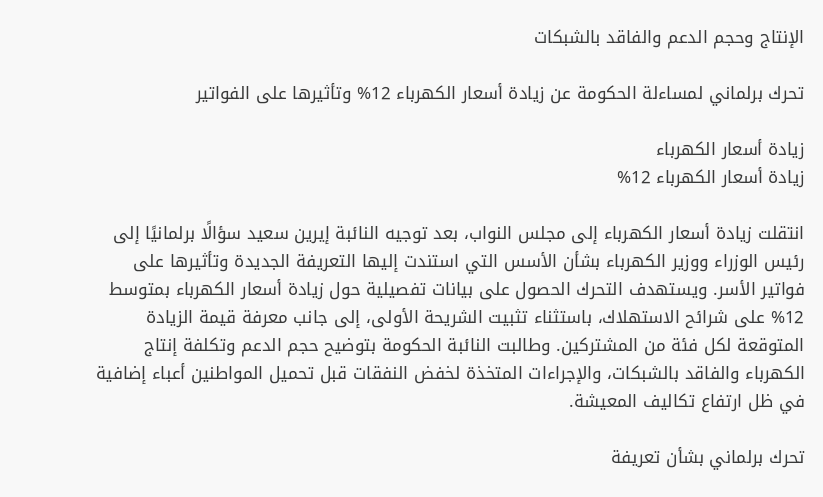الإنتاج وحجم الدعم والفاقد بالشبكات

تحرك برلماني لمساءلة الحكومة عن زيادة أسعار الكهرباء 12% وتأثيرها على الفواتير

زيادة أسعار الكهرباء
زيادة أسعار الكهرباء 12%

انتقلت زيادة أسعار الكهرباء إلى مجلس النواب، بعد توجيه النائبة إيرين سعيد سؤالًا برلمانيًا إلى رئيس الوزراء ووزير الكهرباء بشأن الأسس التي استندت إليها التعريفة الجديدة وتأثيرها على فواتير الأسر. ويستهدف التحرك الحصول على بيانات تفصيلية حول زيادة أسعار الكهرباء بمتوسط 12% على شرائح الاستهلاك، باستثناء تثبيت الشريحة الأولى، إلى جانب معرفة قيمة الزيادة المتوقعة لكل فئة من المشتركين. وطالبت النائبة الحكومة بتوضيح حجم الدعم وتكلفة إنتاج الكهرباء والفاقد بالشبكات، والإجراءات المتخذة لخفض النفقات قبل تحميل المواطنين أعباء إضافية في ظل ارتفاع تكاليف المعيشة.

تحرك برلماني بشأن تعريفة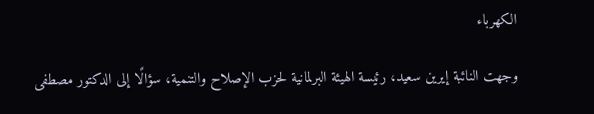الكهرباء

وجهت النائبة إيرين سعيد، رئيسة الهيئة البرلمانية لحزب الإصلاح والتنمية، سؤالًا إلى الدكتور مصطفى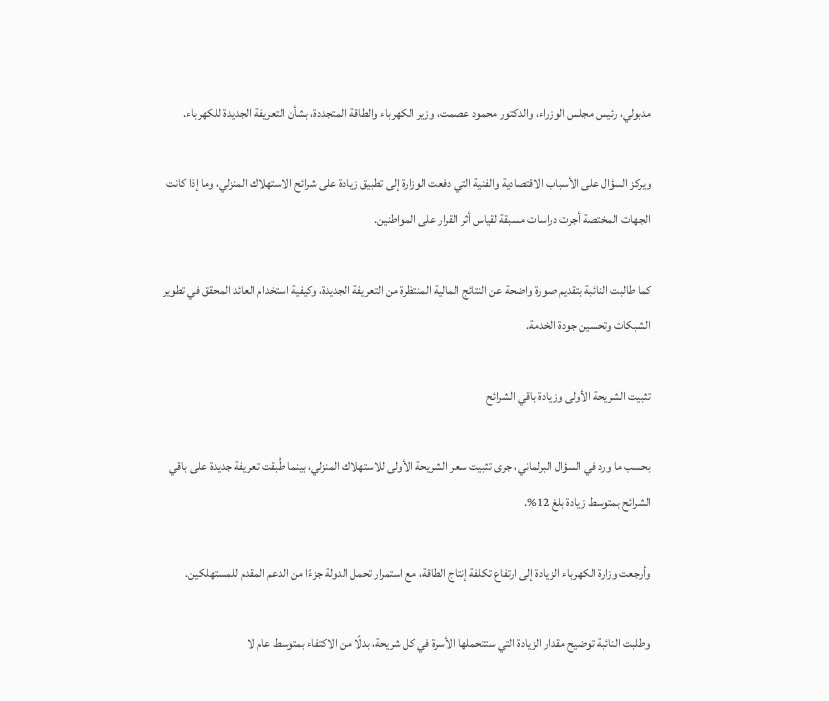مدبولي، رئيس مجلس الوزراء، والدكتور محمود عصمت، وزير الكهرباء والطاقة المتجددة، بشأن التعريفة الجديدة للكهرباء.

ويركز السؤال على الأسباب الاقتصادية والفنية التي دفعت الوزارة إلى تطبيق زيادة على شرائح الاستهلاك المنزلي، وما إذا كانت الجهات المختصة أجرت دراسات مسبقة لقياس أثر القرار على المواطنين.

كما طالبت النائبة بتقديم صورة واضحة عن النتائج المالية المنتظرة من التعريفة الجديدة، وكيفية استخدام العائد المحقق في تطوير الشبكات وتحسين جودة الخدمة.

تثبيت الشريحة الأولى وزيادة باقي الشرائح

بحسب ما ورد في السؤال البرلماني، جرى تثبيت سعر الشريحة الأولى للاستهلاك المنزلي، بينما طُبقت تعريفة جديدة على باقي الشرائح بمتوسط زيادة بلغ 12%.

وأرجعت وزارة الكهرباء الزيادة إلى ارتفاع تكلفة إنتاج الطاقة، مع استمرار تحمل الدولة جزءًا من الدعم المقدم للمستهلكين.

وطلبت النائبة توضيح مقدار الزيادة التي ستتحملها الأسرة في كل شريحة، بدلًا من الاكتفاء بمتوسط عام لا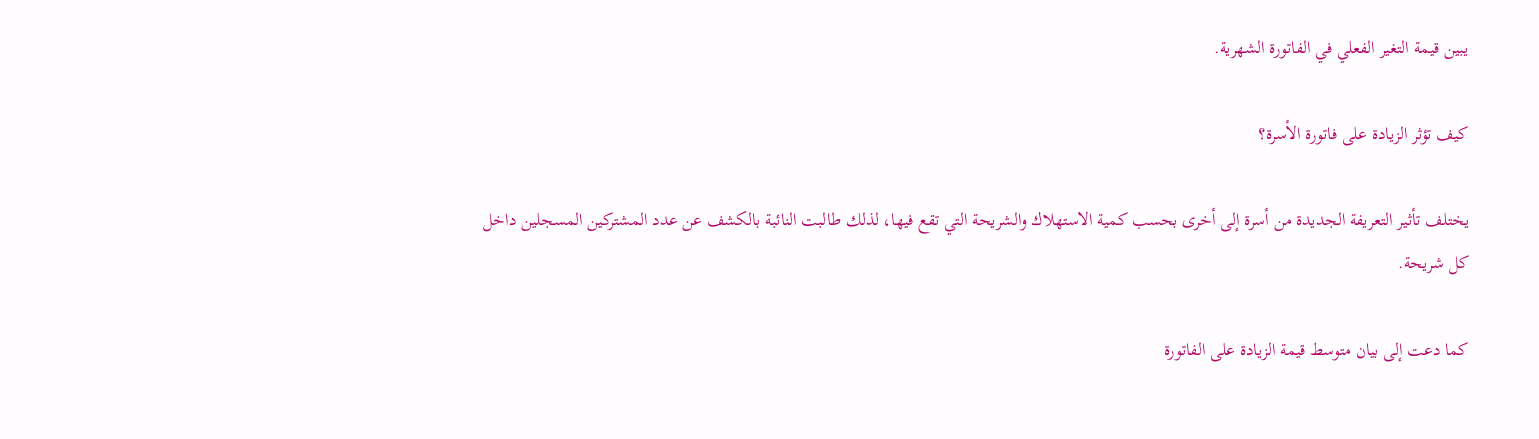يبين قيمة التغير الفعلي في الفاتورة الشهرية.

كيف تؤثر الزيادة على فاتورة الأسرة؟

يختلف تأثير التعريفة الجديدة من أسرة إلى أخرى بحسب كمية الاستهلاك والشريحة التي تقع فيها، لذلك طالبت النائبة بالكشف عن عدد المشتركين المسجلين داخل كل شريحة.

كما دعت إلى بيان متوسط قيمة الزيادة على الفاتورة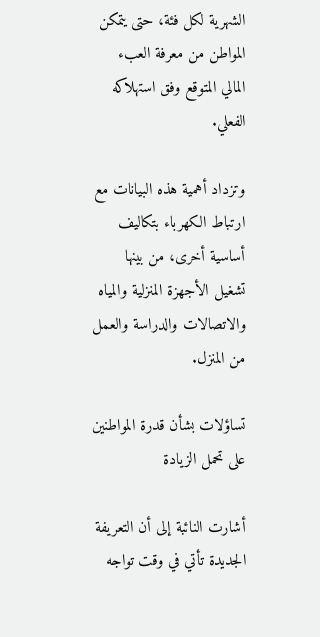الشهرية لكل فئة، حتى يتمكن المواطن من معرفة العبء المالي المتوقع وفق استهلاكه الفعلي.

وتزداد أهمية هذه البيانات مع ارتباط الكهرباء بتكاليف أساسية أخرى، من بينها تشغيل الأجهزة المنزلية والمياه والاتصالات والدراسة والعمل من المنزل.

تساؤلات بشأن قدرة المواطنين على تحمل الزيادة

أشارت النائبة إلى أن التعريفة الجديدة تأتي في وقت تواجه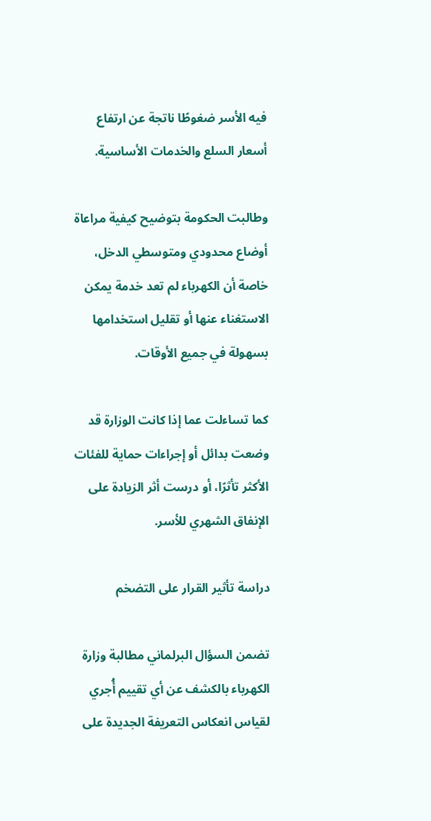فيه الأسر ضغوطًا ناتجة عن ارتفاع أسعار السلع والخدمات الأساسية.

وطالبت الحكومة بتوضيح كيفية مراعاة أوضاع محدودي ومتوسطي الدخل، خاصة أن الكهرباء لم تعد خدمة يمكن الاستغناء عنها أو تقليل استخدامها بسهولة في جميع الأوقات.

كما تساءلت عما إذا كانت الوزارة قد وضعت بدائل أو إجراءات حماية للفئات الأكثر تأثرًا، أو درست أثر الزيادة على الإنفاق الشهري للأسر.

دراسة تأثير القرار على التضخم

تضمن السؤال البرلماني مطالبة وزارة الكهرباء بالكشف عن أي تقييم أُجري لقياس انعكاس التعريفة الجديدة على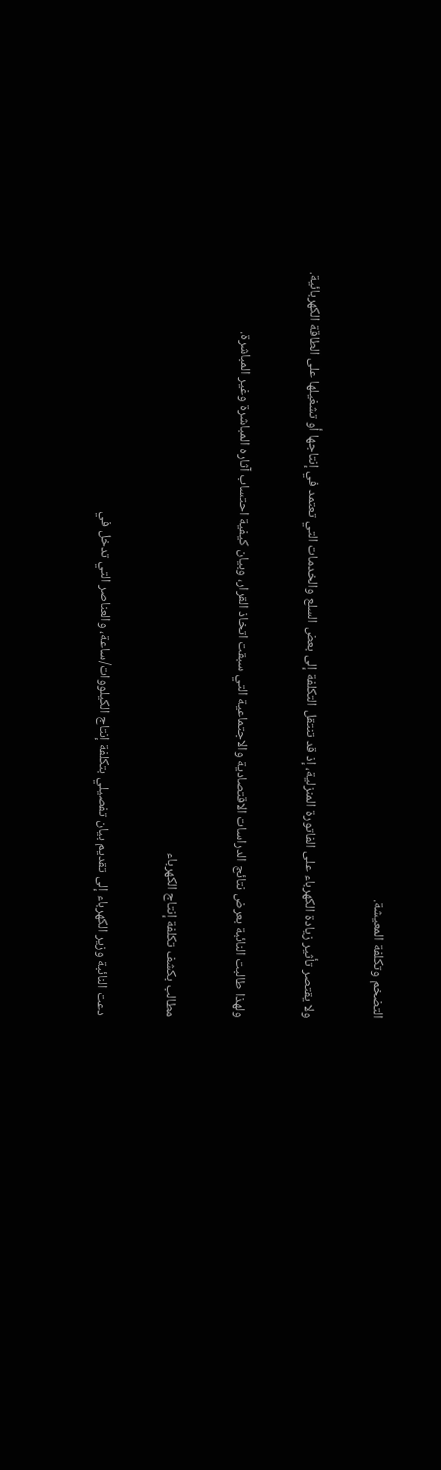التضخم وتكلفة المعيشة.

ولا يقتصر تأثير زيادة الكهرباء على الفاتورة المنزلية، إذ قد تنتقل التكلفة إلى بعض السلع والخدمات التي تعتمد في إنتاجها أو تشغيلها على الطاقة الكهربائية.

ولهذا طالبت النائبة بعرض نتائج الدراسات الاقتصادية والاجتماعية التي سبقت اتخاذ القرار، وبيان كيفية احتساب آثاره المباشرة وغير المباشرة.

مطالب بكشف تكلفة إنتاج الكهرباء

دعت النائبة وزير الكهرباء إلى تقديم بيان تفصيلي بتكلفة إنتاج الكيلووات/ساعة، والعناصر التي تدخل في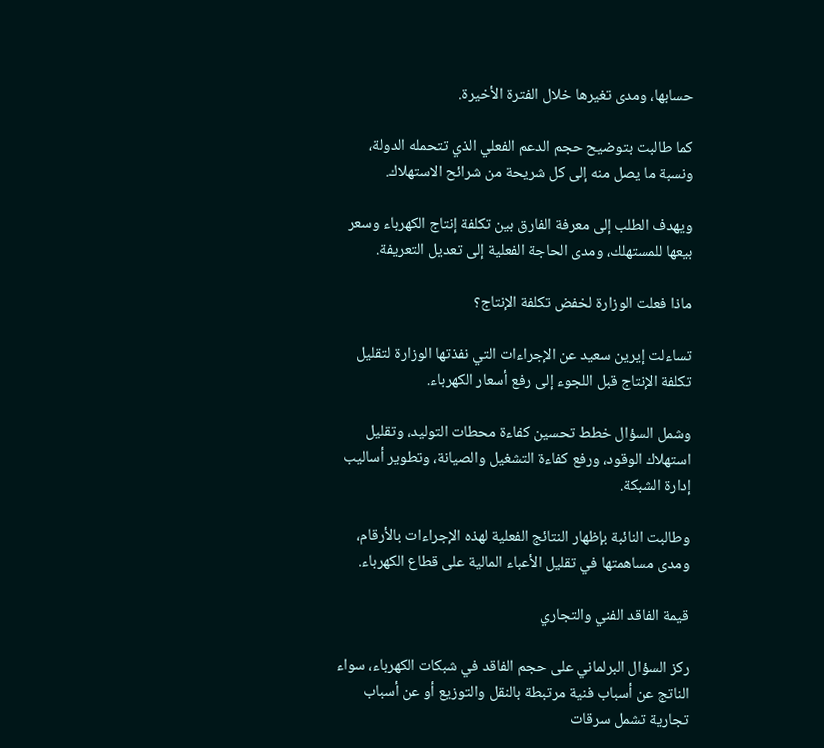حسابها، ومدى تغيرها خلال الفترة الأخيرة.

كما طالبت بتوضيح حجم الدعم الفعلي الذي تتحمله الدولة، ونسبة ما يصل منه إلى كل شريحة من شرائح الاستهلاك.

ويهدف الطلب إلى معرفة الفارق بين تكلفة إنتاج الكهرباء وسعر بيعها للمستهلك، ومدى الحاجة الفعلية إلى تعديل التعريفة.

ماذا فعلت الوزارة لخفض تكلفة الإنتاج؟

تساءلت إيرين سعيد عن الإجراءات التي نفذتها الوزارة لتقليل تكلفة الإنتاج قبل اللجوء إلى رفع أسعار الكهرباء.

وشمل السؤال خطط تحسين كفاءة محطات التوليد، وتقليل استهلاك الوقود، ورفع كفاءة التشغيل والصيانة، وتطوير أساليب إدارة الشبكة.

وطالبت النائبة بإظهار النتائج الفعلية لهذه الإجراءات بالأرقام، ومدى مساهمتها في تقليل الأعباء المالية على قطاع الكهرباء.

قيمة الفاقد الفني والتجاري

ركز السؤال البرلماني على حجم الفاقد في شبكات الكهرباء، سواء الناتج عن أسباب فنية مرتبطة بالنقل والتوزيع أو عن أسباب تجارية تشمل سرقات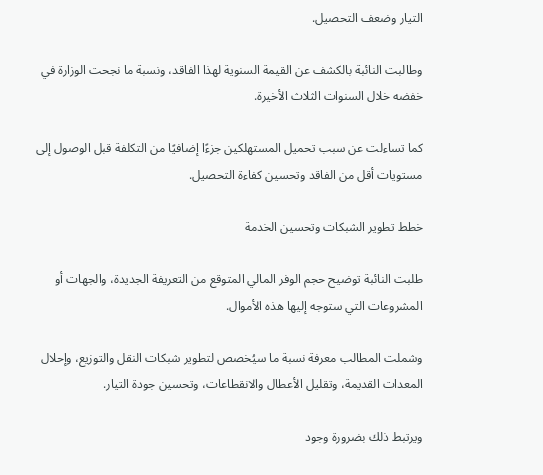التيار وضعف التحصيل.

وطالبت النائبة بالكشف عن القيمة السنوية لهذا الفاقد، ونسبة ما نجحت الوزارة في خفضه خلال السنوات الثلاث الأخيرة.

كما تساءلت عن سبب تحميل المستهلكين جزءًا إضافيًا من التكلفة قبل الوصول إلى مستويات أقل من الفاقد وتحسين كفاءة التحصيل.

خطط تطوير الشبكات وتحسين الخدمة

طلبت النائبة توضيح حجم الوفر المالي المتوقع من التعريفة الجديدة، والجهات أو المشروعات التي ستوجه إليها هذه الأموال.

وشملت المطالب معرفة نسبة ما سيُخصص لتطوير شبكات النقل والتوزيع، وإحلال المعدات القديمة، وتقليل الأعطال والانقطاعات، وتحسين جودة التيار.

ويرتبط ذلك بضرورة وجود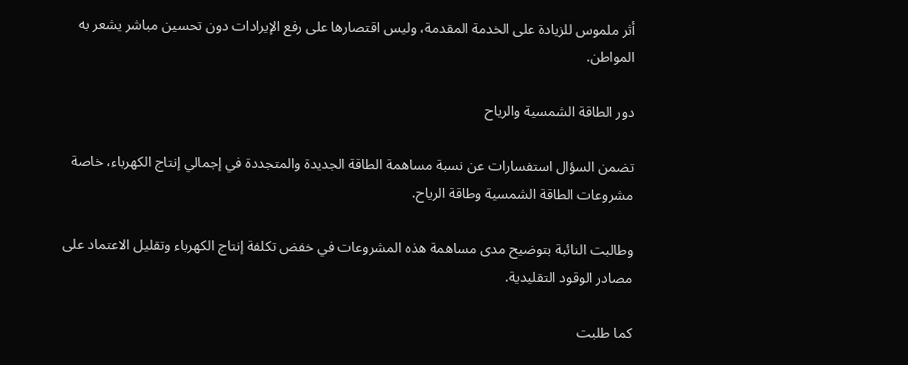أثر ملموس للزيادة على الخدمة المقدمة، وليس اقتصارها على رفع الإيرادات دون تحسين مباشر يشعر به المواطن.

دور الطاقة الشمسية والرياح

تضمن السؤال استفسارات عن نسبة مساهمة الطاقة الجديدة والمتجددة في إجمالي إنتاج الكهرباء، خاصة مشروعات الطاقة الشمسية وطاقة الرياح.

وطالبت النائبة بتوضيح مدى مساهمة هذه المشروعات في خفض تكلفة إنتاج الكهرباء وتقليل الاعتماد على مصادر الوقود التقليدية.

كما طلبت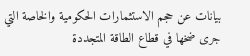بيانات عن حجم الاستثمارات الحكومية والخاصة التي جرى ضخها في قطاع الطاقة المتجددة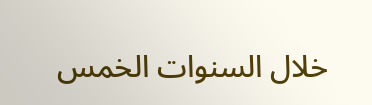خلال السنوات الخمس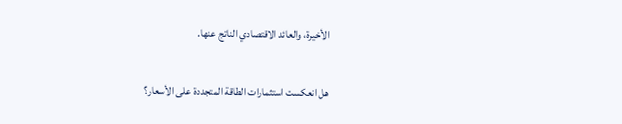الأخيرة، والعائد الاقتصادي الناتج عنها.

هل انعكست استثمارات الطاقة المتجددة على الأسعار؟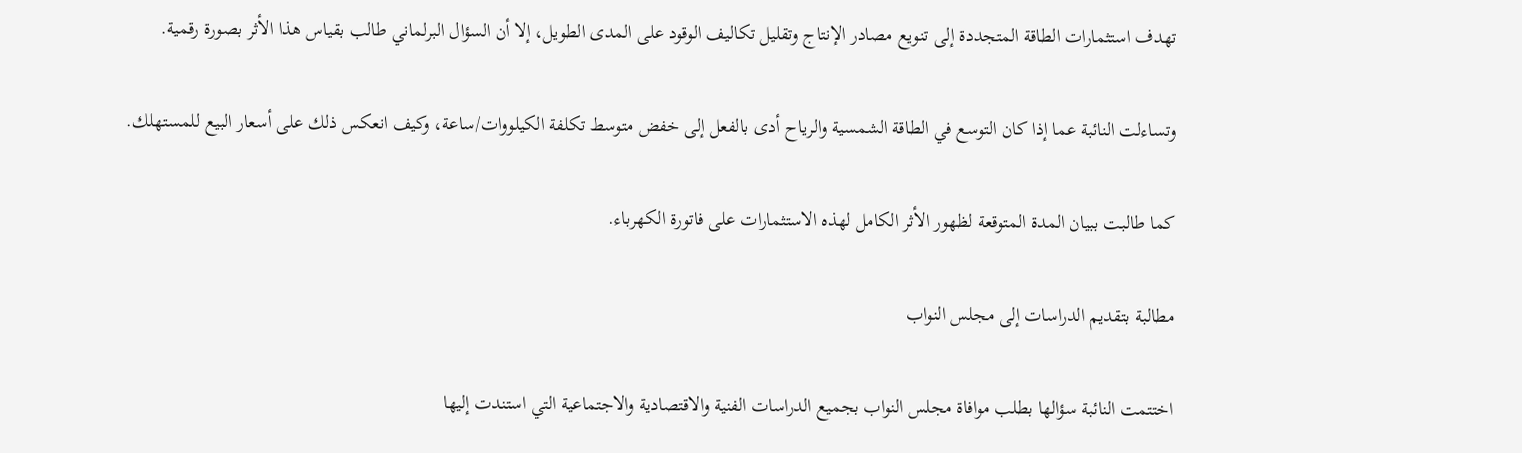تهدف استثمارات الطاقة المتجددة إلى تنويع مصادر الإنتاج وتقليل تكاليف الوقود على المدى الطويل، إلا أن السؤال البرلماني طالب بقياس هذا الأثر بصورة رقمية.

وتساءلت النائبة عما إذا كان التوسع في الطاقة الشمسية والرياح أدى بالفعل إلى خفض متوسط تكلفة الكيلووات/ساعة، وكيف انعكس ذلك على أسعار البيع للمستهلك.

كما طالبت ببيان المدة المتوقعة لظهور الأثر الكامل لهذه الاستثمارات على فاتورة الكهرباء.

مطالبة بتقديم الدراسات إلى مجلس النواب

اختتمت النائبة سؤالها بطلب موافاة مجلس النواب بجميع الدراسات الفنية والاقتصادية والاجتماعية التي استندت إليها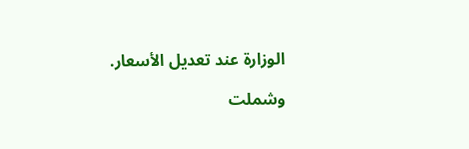الوزارة عند تعديل الأسعار.

وشملت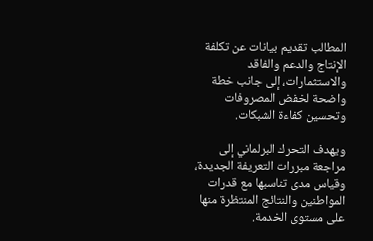المطالب تقديم بيانات عن تكلفة الإنتاج والدعم والفاقد والاستثمارات، إلى جانب خطة واضحة لخفض المصروفات وتحسين كفاءة الشبكات.

ويهدف التحرك البرلماني إلى مراجعة مبررات التعريفة الجديدة، وقياس مدى تناسبها مع قدرات المواطنين والنتائج المنتظرة منها على مستوى الخدمة.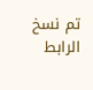تم نسخ الرابط